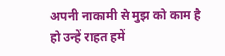अपनी नाकामी से मुझ को काम है
हो उन्हें राहत हमें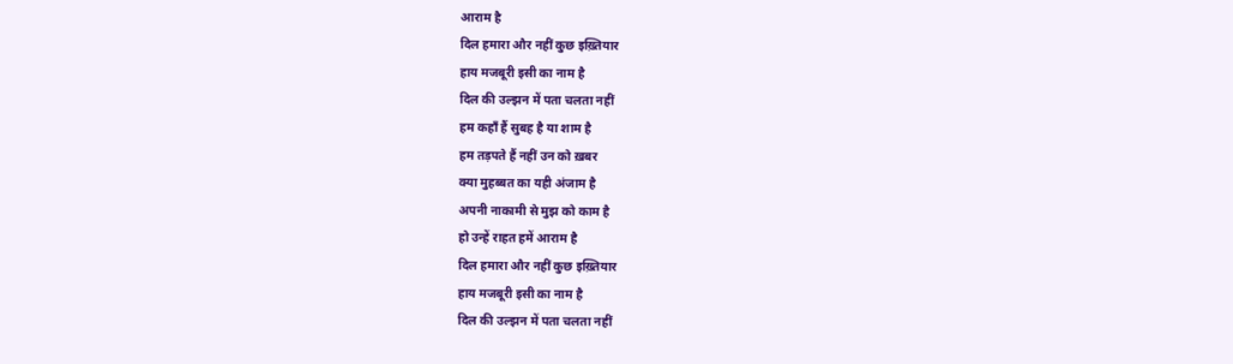आराम है
दिल हमारा और नहीं कुछ इख़्तियार
हाय मजबूरी इसी का नाम है
दिल की उल्झन में पता चलता नहीं
हम कहाँ हैं सुबह है या शाम है
हम तड़पते हैं नहीं उन को ख़बर
क्या मुहब्बत का यही अंजाम है
अपनी नाकामी से मुझ को काम है
हो उन्हें राहत हमें आराम है
दिल हमारा और नहीं कुछ इख़्तियार
हाय मजबूरी इसी का नाम है
दिल की उल्झन में पता चलता नहीं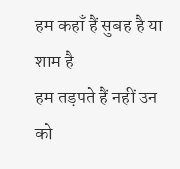हम कहाँ हैं सुबह है या शाम है
हम तड़पते हैं नहीं उन को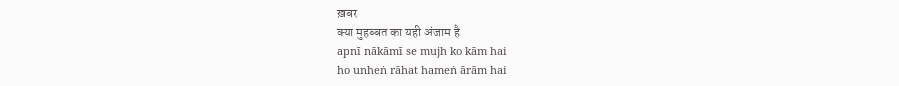ख़बर
क्या मुहब्बत का यही अंजाम है
apnī nākāmī se mujh ko kām hai
ho unheṅ rāhat hameṅ ārām hai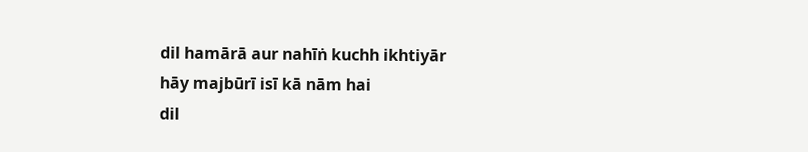dil hamārā aur nahīṅ kuchh ikhtiyār
hāy majbūrī isī kā nām hai
dil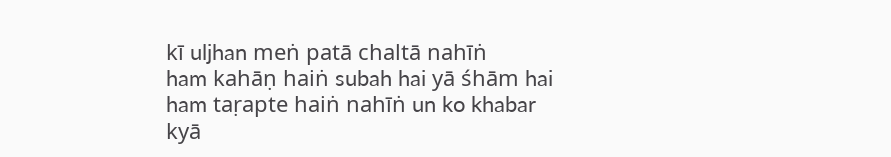kī uljhan meṅ patā chaltā nahīṅ
ham kahāṇ haiṅ subah hai yā śhām hai
ham taṛapte haiṅ nahīṅ un ko khabar
kyā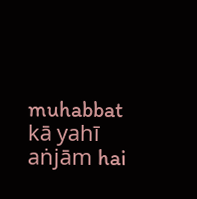muhabbat kā yahī aṅjām hai